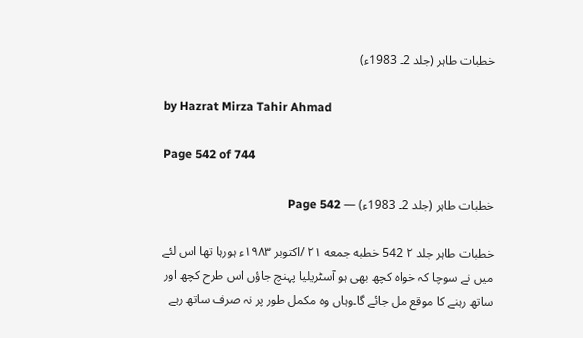خطبات طاہر (جلد 2۔ 1983ء)

by Hazrat Mirza Tahir Ahmad

Page 542 of 744

خطبات طاہر (جلد 2۔ 1983ء) — Page 542

خطبات طاہر جلد ۲ 542 خطبه جمعه ۲۱ /اکتوبر ۱۹۸۳ء ہورہا تھا اس لئے میں نے سوچا کہ خواہ کچھ بھی ہو آسٹریلیا پہنچ جاؤں اس طرح کچھ اور ساتھ رہنے کا موقع مل جائے گا۔وہاں وہ مکمل طور پر نہ صرف ساتھ رہے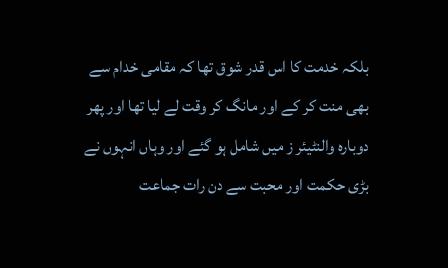بلکہ خدمت کا اس قدر شوق تھا کہ مقامی خدام سے بھی منت کر کے اور مانگ کر وقت لے لیا تھا اور پھر دوبارہ والنٹیئر ز میں شامل ہو گئے اور وہاں انہوں نے بڑی حکمت اور محبت سے دن رات جماعت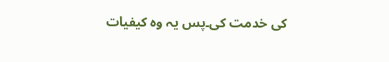کی خدمت کی۔پس یہ وہ کیفیات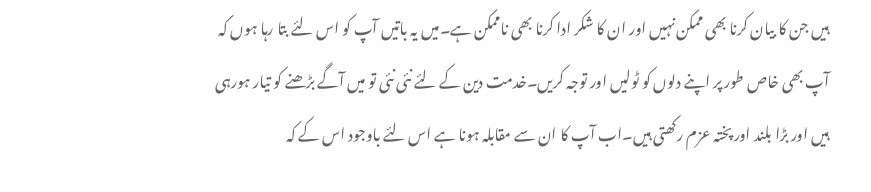ہیں جن کا بیان کرنا بھی ممکن نہیں اور ان کا شکر ادا کرنا بھی ناممکن ہے۔میں یہ باتیں آپ کو اس لئے بتا رہا ہوں کہ آپ بھی خاص طور پر اپنے دلوں کو ٹولیں اور توجہ کریں۔خدمت دین کے لئے نئی نئی تو میں آگے بڑھنے کو تیار ہورہی ہیں اور بڑا بلند اور پختہ عزم رکھتی ہیں۔اب آپ کا ان سے مقابلہ ہونا ہے اس لئے باوجود اس کے کہ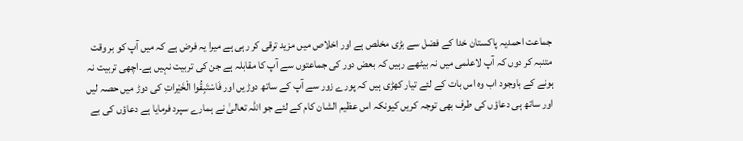جماعت احمدیہ پاکستان خدا کے فضل سے بڑی مخلص ہے اور اخلاص میں مزید ترقی کر رہی ہے میرا یہ فرض ہے کہ میں آپ کو بر وقت متنبہ کر دوں کہ آپ لاعلمی میں نہ بیٹھے رہیں کہ بعض دور کی جماعتوں سے آپ کا مقابلہ ہے جن کی تربیت نہیں ہے۔اچھی تربیت نہ ہونے کے باوجود اب وہ اس بات کے لئے تیار کھڑی ہیں کہ پورے زور سے آپ کے ساتھ دوڑیں اور فَاسْتَبِقُوا الْخَيْراتِ کی دوڑ میں حصہ لیں اور ساتھ ہی دعاؤں کی طرف بھی توجہ کریں کیونکہ اس عظیم الشان کام کے لئے جو اللہ تعالیٰ نے ہمارے سپرد فرمایا ہے دعاؤں کی بے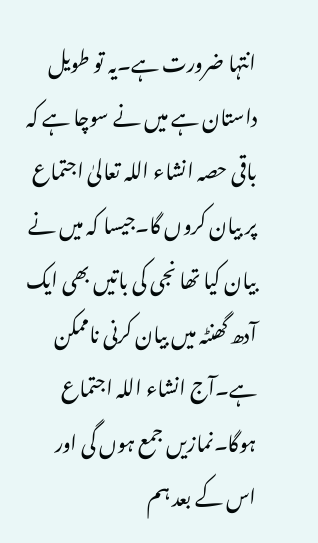انتہا ضرورت ہے۔یہ تو طویل داستان ہے میں نے سوچا ہے کہ باقی حصہ انشاء اللہ تعالیٰ اجتماع پر بیان کروں گا۔جیسا کہ میں نے بیان کیا تھا نجی کی باتیں بھی ایک آدھ گھنٹہ میں بیان کرنی ناممکن ہے۔آج انشاء اللہ اجتماع ہوگا۔نمازیں جمع ہوں گی اور اس کے بعد ہم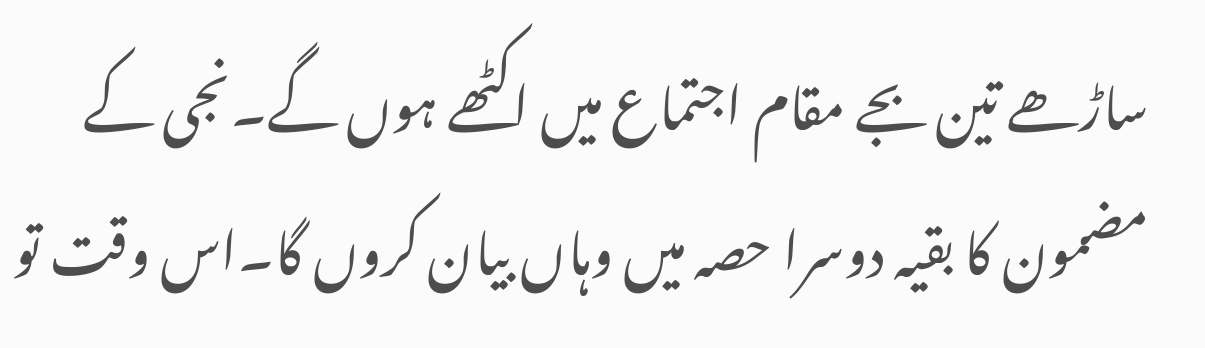ساڑھے تین بجے مقام اجتماع میں اکٹھے ہوں گے۔نجی کے مضمون کا بقیہ دوسرا حصہ میں وہاں بیان کروں گا۔اس وقت تو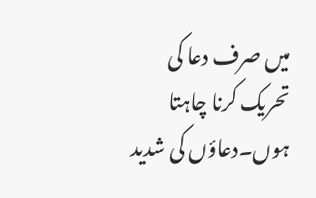میں صرف دعا کی تحریک کرنا چاہتا ہوں۔دعاؤں کی شدید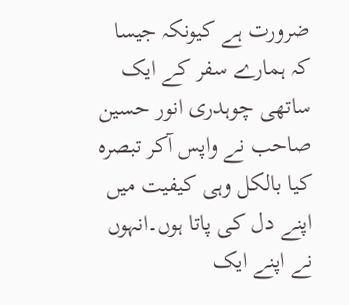ضرورت ہے کیونکہ جیسا کہ ہمارے سفر کے ایک ساتھی چوہدری انور حسین صاحب نے واپس آکر تبصرہ کیا بالکل وہی کیفیت میں اپنے دل کی پاتا ہوں۔انہوں نے اپنے ایک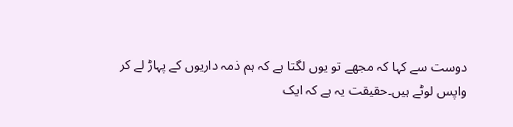دوست سے کہا کہ مجھے تو یوں لگتا ہے کہ ہم ذمہ داریوں کے پہاڑ لے کر واپس لوٹے ہیں۔حقیقت یہ ہے کہ ایک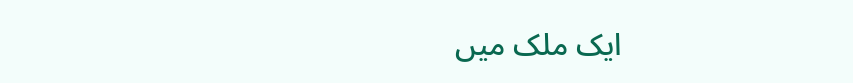ایک ملک میں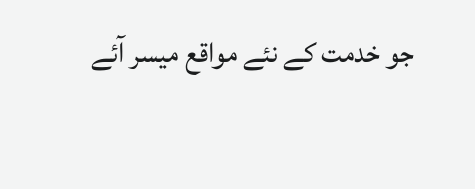جو خدمت کے نئے مواقع میسر آئے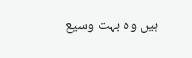ہیں وہ بہت وسیع